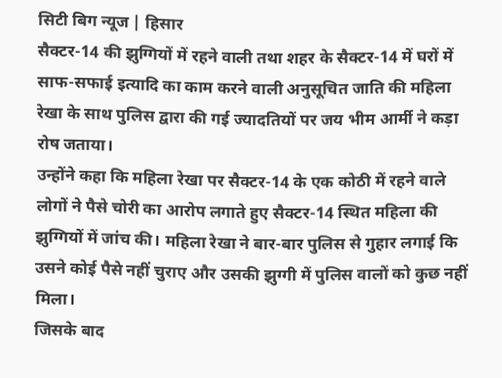सिटी बिग न्यूज | हिसार
सैक्टर-14 की झुग्गियों में रहने वाली तथा शहर के सैक्टर-14 में घरों में साफ-सफाई इत्यादि का काम करने वाली अनुसूचित जाति की महिला रेखा के साथ पुलिस द्वारा की गई ज्यादतियों पर जय भीम आर्मी ने कड़ा रोष जताया।
उन्होंने कहा कि महिला रेखा पर सैक्टर-14 के एक कोठी में रहने वाले लोगों ने पैसे चोरी का आरोप लगाते हुए सैक्टर-14 स्थित महिला की झुग्गियों में जांच की। महिला रेखा ने बार-बार पुलिस से गुहार लगाई कि उसने कोई पैसे नहीं चुराए और उसकी झुग्गी में पुलिस वालों को कुछ नहीं मिला।
जिसके बाद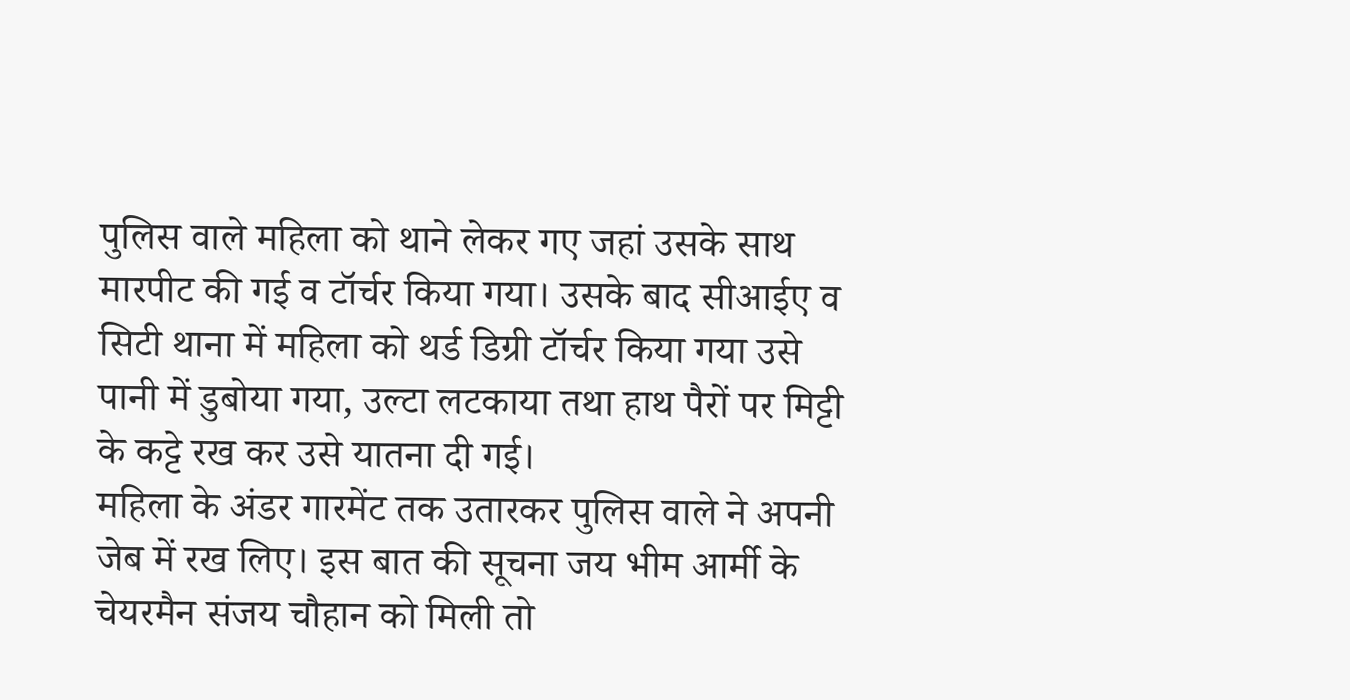पुलिस वाले महिला को थाने लेकर गए जहां उसके साथ मारपीट की गई व टॉर्चर किया गया। उसके बाद सीआईए व सिटी थाना में महिला को थर्ड डिग्री टॉर्चर किया गया उसे पानी में डुबोया गया, उल्टा लटकाया तथा हाथ पैरों पर मिट्टी के कट्टे रख कर उसे यातना दी गई।
महिला के अंडर गारमेंट तक उतारकर पुलिस वाले ने अपनी जेब में रख लिए। इस बात की सूचना जय भीम आर्मी के चेयरमैन संजय चौहान को मिली तो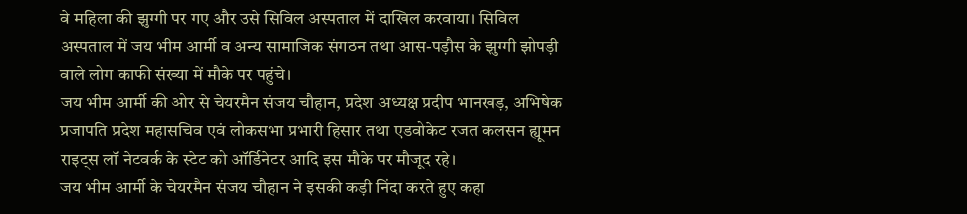वे महिला की झुग्गी पर गए और उसे सिविल अस्पताल में दाखिल करवाया। सिविल अस्पताल में जय भीम आर्मी व अन्य सामाजिक संगठन तथा आस-पड़ौस के झुग्गी झोपड़ी वाले लोग काफी संख्या में मौके पर पहुंचे।
जय भीम आर्मी की ओर से चेयरमैन संजय चौहान, प्रदेश अध्यक्ष प्रदीप भानखड़, अभिषेक प्रजापति प्रदेश महासचिव एवं लोकसभा प्रभारी हिसार तथा एडवोकेट रजत कलसन ह्यूमन राइट्स लॉ नेटवर्क के स्टेट को ऑर्डिनेटर आदि इस मौके पर मौजूद रहे।
जय भीम आर्मी के चेयरमैन संजय चौहान ने इसकी कड़ी निंदा करते हुए कहा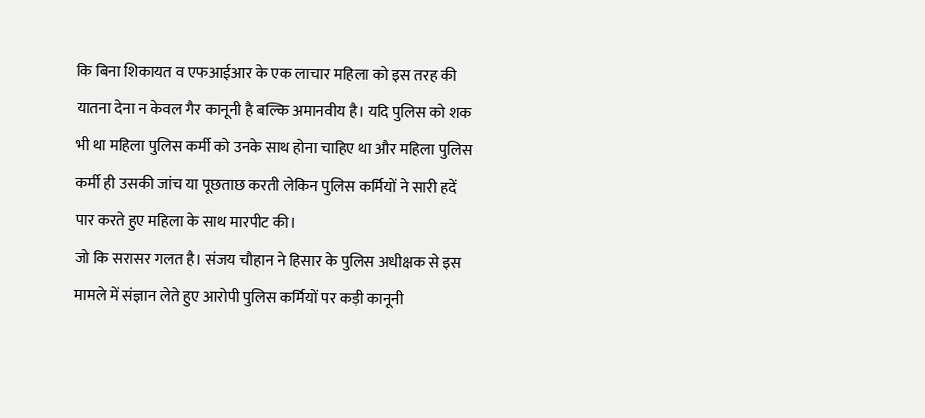कि बिना शिकायत व एफआईआर के एक लाचार महिला को इस तरह की यातना देना न केवल गैर कानूनी है बल्कि अमानवीय है। यदि पुलिस को शक भी था महिला पुलिस कर्मी को उनके साथ होना चाहिए था और महिला पुलिस कर्मी ही उसकी जांच या पूछताछ करती लेकिन पुलिस कर्मियों ने सारी हदें पार करते हुए महिला के साथ मारपीट की।
जो कि सरासर गलत है। संजय चौहान ने हिसार के पुलिस अधीक्षक से इस मामले में संज्ञान लेते हुए आरोपी पुलिस कर्मियों पर कड़ी कानूनी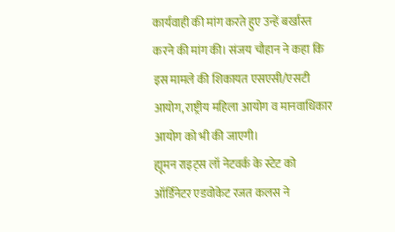कार्यवाही की मांग करते हुए उन्हें बर्खास्त करने की मांग की। संजय चौहान ने कहा कि इस मामले की शिकायत एसएसी/एसटी आयोग, राष्ट्रीय महिला आयोग व मानवाधिकार आयोग को भी की जाएगी।
ह्यूमन राइट्स लॉ नेटवर्क के स्टेट को ऑर्डिनेटर एडवोकेट रजत कलस ने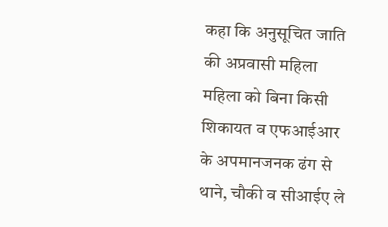कहा कि अनुसूचित जाति की अप्रवासी महिला महिला को बिना किसी शिकायत व एफआईआर के अपमानजनक ढंग से थाने, चौकी व सीआईए ले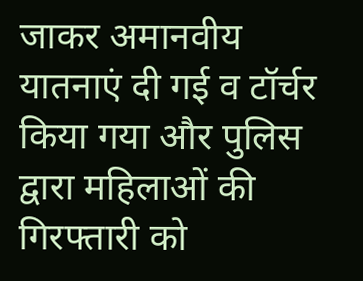जाकर अमानवीय यातनाएं दी गई व टॉर्चर किया गया और पुलिस द्वारा महिलाओं की गिरफ्तारी को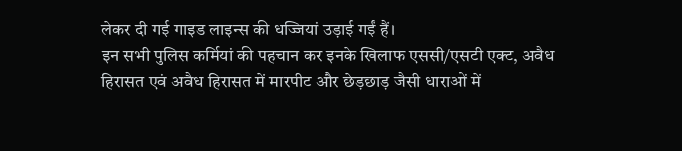लेकर दी गई गाइड लाइन्स की धज्जियां उड़ाई गईं हैं।
इन सभी पुलिस कर्मियां की पहचान कर इनके खिलाफ एससी/एसटी एक्ट, अवैध हिरासत एवं अवैध हिरासत में मारपीट और छेड़छाड़ जैसी धाराओं में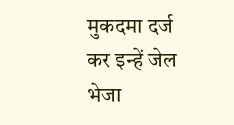मुकदमा दर्ज कर इन्हें जेल भेजा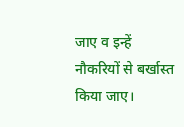जाए व इन्हें नौकरियों से बर्खास्त किया जाए।